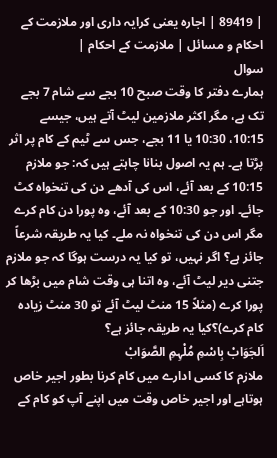| 89419 | اجارہ یعنی کرایہ داری اور ملازمت کے احکام و مسائل | ملازمت کے احکام |
سوال
ہمارے دفتر کا وقت صبح 10 بجے سے شام 7 بجے تک ہے، مگر اکثر ملازمین لیٹ آتے ہیں، جیسے 10:15، 10:30 یا 11 بجے، جس سے ٹیم کے کام پر اثر پڑتا ہے۔ ہم یہ اصول بنانا چاہتے ہیں کہ: جو ملازم 10:15 کے بعد آئے، اس کی آدھے دن کی تنخواہ کٹ جائے۔ اور جو 10:30 کے بعد آئے، وہ پورا دن کام کرے مگر اس دن کی تنخواہ نہ ملے۔ کیا یہ طریقہ شرعاً جائز ہے؟ اگر نہیں، تو کیا یہ درست ہوگا کہ جو ملازم جتنی دیر لیٹ آئے، وہ اتنا ہی وقت شام میں بڑھا کر پورا کرے (مثلاً 15 منٹ لیٹ آئے تو 30 منٹ زیادہ کام کرے)؟کیا یہ طریقہ جائز ہے؟
اَلجَوَابْ بِاسْمِ مُلْہِمِ الصَّوَابْ
ملازم کا کسی ادارے میں کام کرنا بطور اجیر خاص ہوتاہے اور اجیر خاص وقت میں اپنے آپ کو کام کے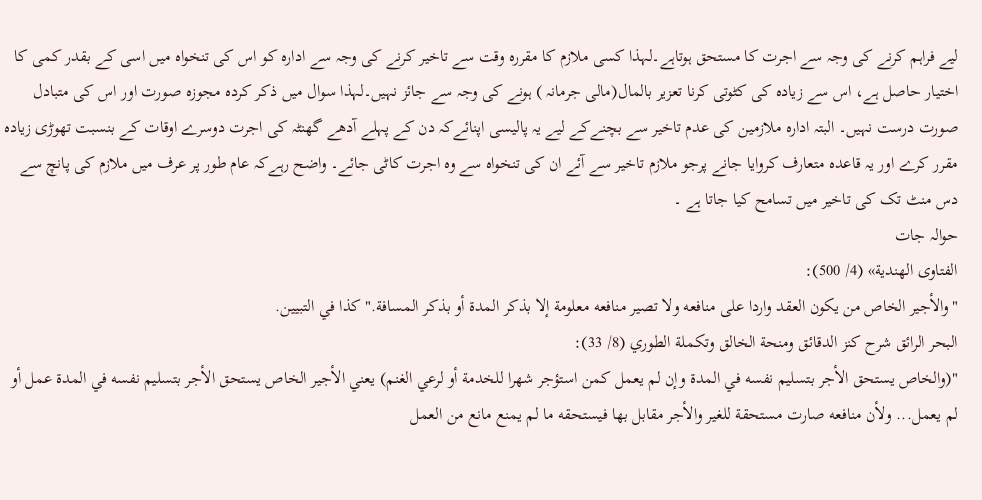لیے فراہم کرنے کی وجہ سے اجرت کا مستحق ہوتاہے۔لہذا کسی ملازم کا مقررہ وقت سے تاخیر کرنے کی وجہ سے ادارہ کو اس کی تنخواہ میں اسی کے بقدر کمی کا اختیار حاصل ہے، اس سے زیادہ کی کٹوتی کرنا تعزیر بالمال(مالی جرمانہ ) ہونے کی وجہ سے جائز نہیں۔لہذا سوال میں ذکر کردہ مجوزہ صورت اور اس کی متبادل صورت درست نہیں۔ البتہ ادارہ ملازمین کی عدم تاخیر سے بچنےکے لیے یہ پالیسی اپنائےکہ دن کے پہلے آدھے گھنٹہ کی اجرت دوسرے اوقات کے بنسبت تھوڑی زیادہ مقرر کرے اور یہ قاعدہ متعارف کروایا جانے پرجو ملازم تاخیر سے آئے ان کی تنخواہ سے وہ اجرت کاٹی جائے۔ واضح رہےکہ عام طور پر عرف میں ملازم کی پانچ سے دس منٹ تک کی تاخیر میں تسامح کیا جاتا ہے ۔
حوالہ جات
الفتاوى الهندية» (4/ 500):
"والأجير الخاص من يكون العقد واردا على منافعه ولا تصير منافعه معلومة إلا بذكر المدة أو بذكر المسافة." كذا في التبيين.
البحر الرائق شرح كنز الدقائق ومنحة الخالق وتكملة الطوري (8/ 33):
"(والخاص يستحق الأجر بتسليم نفسه في المدة وإن لم يعمل كمن استؤجر شهرا للخدمة أو لرعي الغنم) يعني الأجير الخاص يستحق الأجر بتسليم نفسه في المدة عمل أو لم يعمل... ولأن منافعه صارت مستحقة للغير والأجر مقابل بها فيستحقه ما لم يمنع مانع من العمل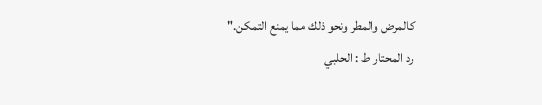كالمرض والمطر ونحو ذلك مما يمنع التمكن."
رد المحتار ط : الحلبي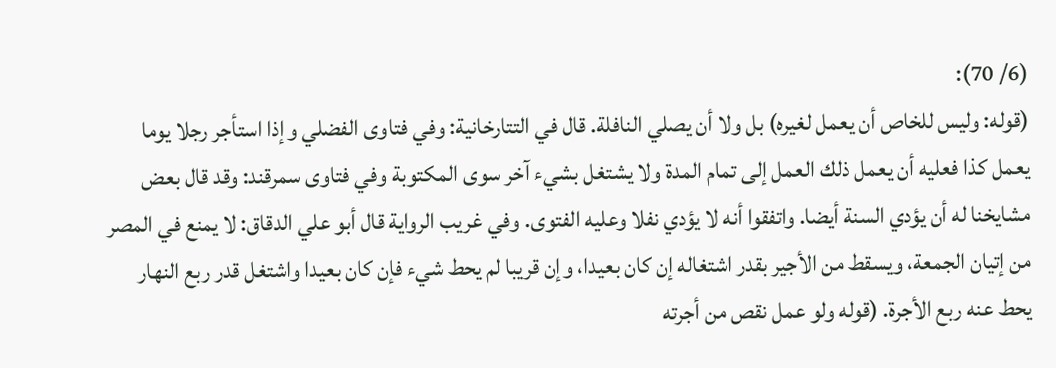(6/ 70):
(قوله: وليس للخاص أن يعمل لغيره) بل ولا أن يصلي النافلة. قال في التتارخانية: وفي فتاوى الفضلي وإذا استأجر رجلا يوما يعمل كذا فعليه أن يعمل ذلك العمل إلى تمام المدة ولا يشتغل بشيء آخر سوى المكتوبة وفي فتاوى سمرقند: وقد قال بعض مشايخنا له أن يؤدي السنة أيضا. واتفقوا أنه لا يؤدي نفلا وعليه الفتوى. وفي غريب الرواية قال أبو علي الدقاق: لا يمنع في المصر من إتيان الجمعة، ويسقط من الأجير بقدر اشتغاله إن كان بعيدا، وإن قريبا لم يحط شيء فإن كان بعيدا واشتغل قدر ربع النهار يحط عنه ربع الأجرة. (قوله ولو عمل نقص من أجرته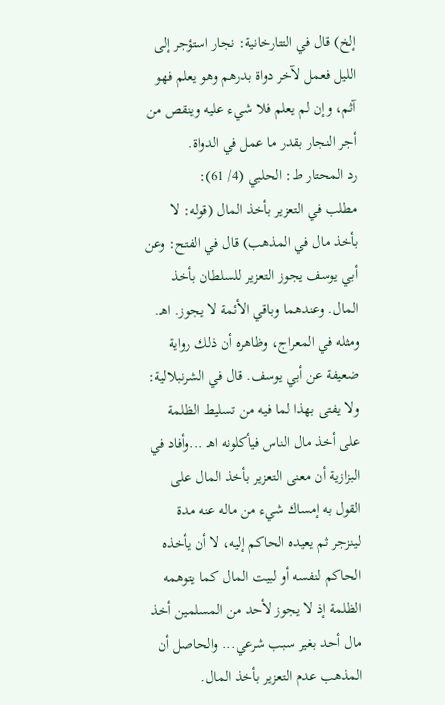إلخ) قال في التتارخانية: نجار استؤجر إلى الليل فعمل لآخر دواة بدرهم وهو يعلم فهو آثم، وإن لم يعلم فلا شيء عليه وينقص من أجر النجار بقدر ما عمل في الدواة.
رد المحتار ط: الحلبي (4/ 61):
مطلب في التعزير بأخذ المال (قوله: لا بأخذ مال في المذهب) قال في الفتح: وعن أبي يوسف يجوز التعزير للسلطان بأخذ المال. وعندهما وباقي الأئمة لا يجوز. اهـ. ومثله في المعراج، وظاهره أن ذلك رواية ضعيفة عن أبي يوسف. قال في الشرنبلالية: ولا يفتى بهذا لما فيه من تسليط الظلمة على أخذ مال الناس فيأكلونه اهـ ...وأفاد في البزازية أن معنى التعزير بأخذ المال على القول به إمساك شيء من ماله عنه مدة لينزجر ثم يعيده الحاكم إليه، لا أن يأخذه الحاكم لنفسه أو لبيت المال كما يتوهمه الظلمة إذ لا يجوز لأحد من المسلمين أخذ مال أحد بغير سبب شرعي... والحاصل أن المذهب عدم التعزير بأخذ المال.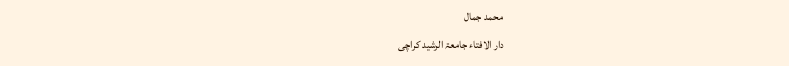محمد جمال
دار الافتاء جامعۃ الرشید کراچی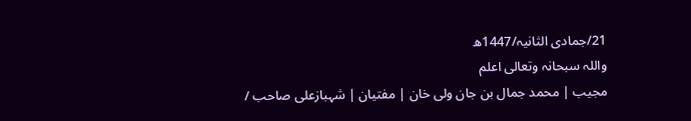21/جمادی الثانیہ/1447ھ
واللہ سبحانہ وتعالی اعلم
مجیب | محمد جمال بن جان ولی خان | مفتیان | شہبازعلی صاحب /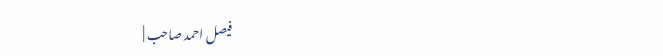فیصل احمد صاحب |